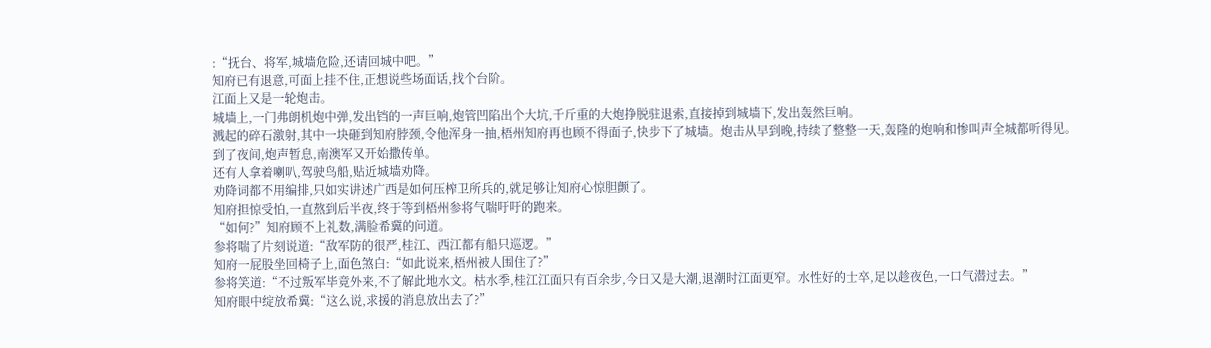:“抚台、将军,城墙危险,还请回城中吧。”
知府已有退意,可面上挂不住,正想说些场面话,找个台阶。
江面上又是一轮炮击。
城墙上,一门弗朗机炮中弹,发出铛的一声巨响,炮管凹陷出个大坑,千斤重的大炮挣脱驻退索,直接掉到城墙下,发出轰然巨响。
溅起的碎石激射,其中一块砸到知府脖颈,令他浑身一抽,梧州知府再也顾不得面子,快步下了城墙。炮击从早到晚,持续了整整一天,轰隆的炮响和惨叫声全城都听得见。
到了夜间,炮声暂息,南澳军又开始撒传单。
还有人拿着喇叭,驾驶鸟船,贴近城墙劝降。
劝降词都不用编排,只如实讲述广西是如何压榨卫所兵的,就足够让知府心惊胆颤了。
知府担惊受怕,一直熬到后半夜,终于等到梧州参将气喘吁吁的跑来。
“如何?”知府顾不上礼数,满脸希冀的问道。
参将喘了片刻说道:“敌军防的很严,桂江、西江都有船只巡逻。”
知府一屁股坐回椅子上,面色煞白:“如此说来,梧州被人围住了?”
参将笑道:“不过叛军毕竟外来,不了解此地水文。枯水季,桂江江面只有百余步,今日又是大潮,退潮时江面更窄。水性好的士卒,足以趁夜色,一口气潜过去。”
知府眼中绽放希冀:“这么说,求援的消息放出去了?”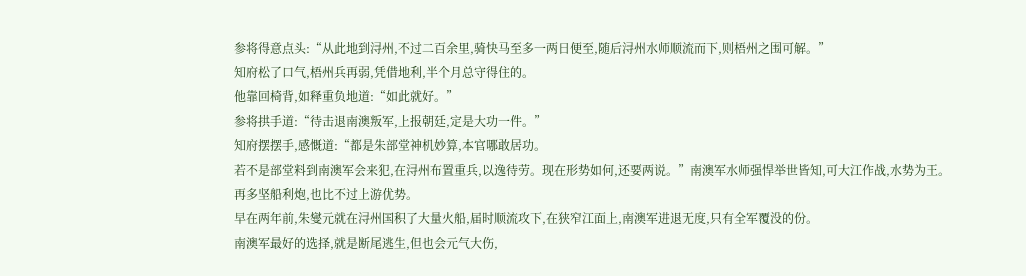参将得意点头:“从此地到浔州,不过二百余里,骑快马至多一两日便至,随后浔州水师顺流而下,则梧州之围可解。”
知府松了口气,梧州兵再弱,凭借地利,半个月总守得住的。
他靠回椅背,如释重负地道:“如此就好。”
参将拱手道:“待击退南澳叛军,上报朝廷,定是大功一件。”
知府摆摆手,感慨道:“都是朱部堂神机妙算,本官哪敢居功。
若不是部堂料到南澳军会来犯,在浔州布置重兵,以逸待劳。现在形势如何,还要两说。”南澳军水师强悍举世皆知,可大江作战,水势为王。
再多坚船利炮,也比不过上游优势。
早在两年前,朱燮元就在浔州国积了大量火船,届时顺流攻下,在狭窄江面上,南澳军进退无度,只有全军覆没的份。
南澳军最好的选择,就是断尾逃生,但也会元气大伤,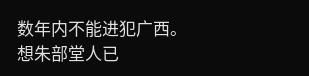数年内不能进犯广西。
想朱部堂人已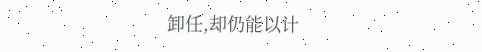卸任,却仍能以计